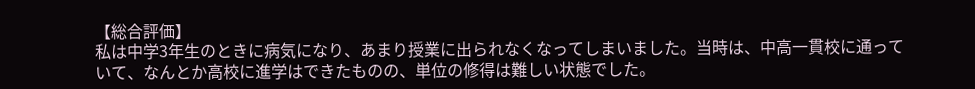【総合評価】
私は中学3年生のときに病気になり、あまり授業に出られなくなってしまいました。当時は、中高一貫校に通っていて、なんとか高校に進学はできたものの、単位の修得は難しい状態でした。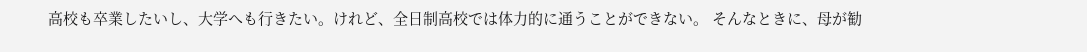高校も卒業したいし、大学へも行きたい。けれど、全日制高校では体力的に通うことができない。 そんなときに、母が勧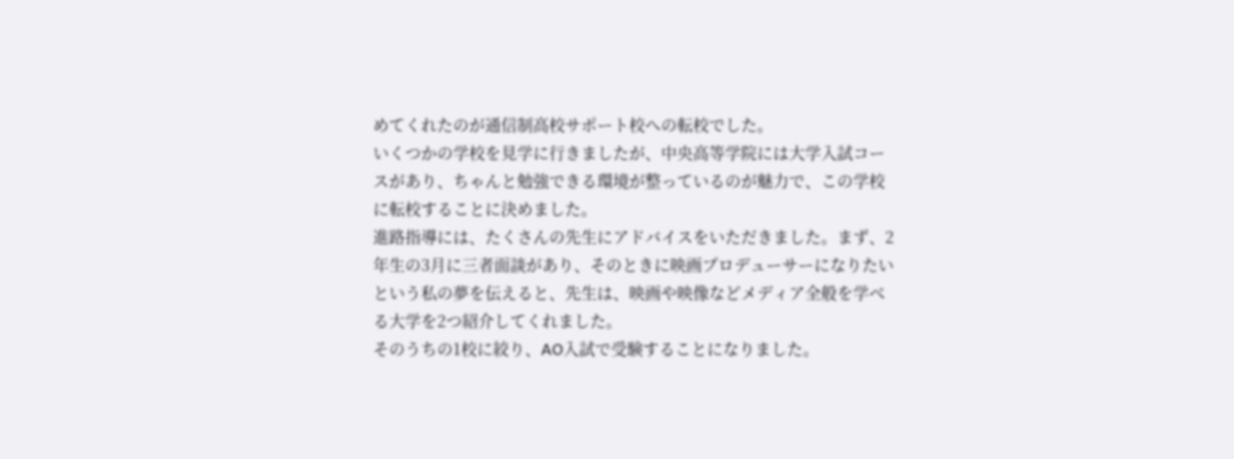めてくれたのが通信制高校サポート校への転校でした。
いくつかの学校を見学に行きましたが、中央高等学院には大学入試コースがあり、ちゃんと勉強できる環境が整っているのが魅力で、この学校に転校することに決めました。
進路指導には、たくさんの先生にアドバイスをいただきました。まず、2年生の3月に三者面談があり、そのときに映画プロデューサーになりたいという私の夢を伝えると、先生は、映画や映像などメディア全般を学べる大学を2つ紹介してくれました。
そのうちの1校に絞り、AO入試で受験することになりました。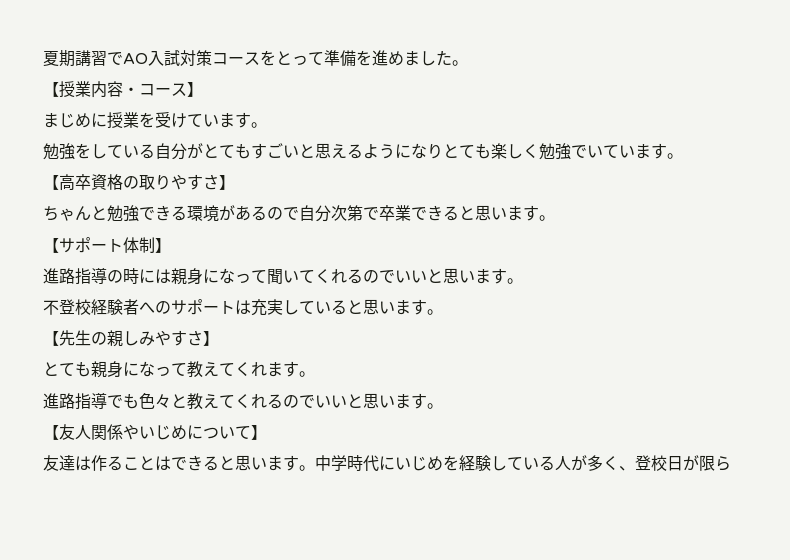夏期講習でAO入試対策コースをとって準備を進めました。
【授業内容・コース】
まじめに授業を受けています。
勉強をしている自分がとてもすごいと思えるようになりとても楽しく勉強でいています。
【高卒資格の取りやすさ】
ちゃんと勉強できる環境があるので自分次第で卒業できると思います。
【サポート体制】
進路指導の時には親身になって聞いてくれるのでいいと思います。
不登校経験者へのサポートは充実していると思います。
【先生の親しみやすさ】
とても親身になって教えてくれます。
進路指導でも色々と教えてくれるのでいいと思います。
【友人関係やいじめについて】
友達は作ることはできると思います。中学時代にいじめを経験している人が多く、登校日が限ら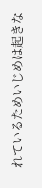れているためいじめは起きな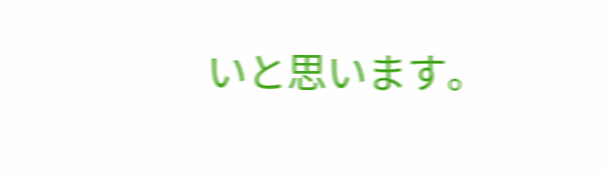いと思います。